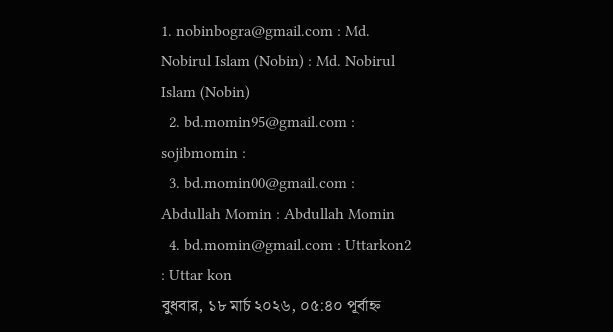1. nobinbogra@gmail.com : Md. Nobirul Islam (Nobin) : Md. Nobirul Islam (Nobin)
  2. bd.momin95@gmail.com : sojibmomin :
  3. bd.momin00@gmail.com : Abdullah Momin : Abdullah Momin
  4. bd.momin@gmail.com : Uttarkon2 : Uttar kon
বুধবার, ১৮ মার্চ ২০২৬, ০৫:৪০ পূর্বাহ্ন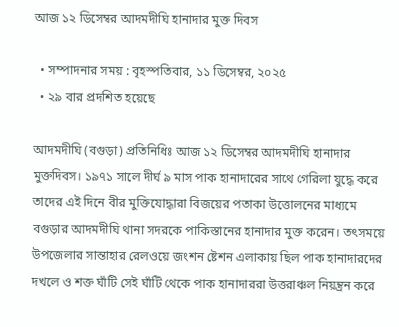আজ ১২ ডিসেম্বর আদমদীঘি হানাদার মুক্ত দিবস

  • সম্পাদনার সময় : বৃহস্পতিবার, ১১ ডিসেম্বর, ২০২৫
  • ২৯ বার প্রদশিত হয়েছে

আদমদীঘি (বগুড়া) প্রতিনিধিঃ আজ ১২ ডিসেম্বর আদমদীঘি হানাদার মুক্তদিবস। ১৯৭১ সালে দীর্ঘ ৯ মাস পাক হানাদারের সাথে গেরিলা যুদ্ধে করে তাদের এই দিনে বীর মুক্তিযোদ্ধারা বিজয়ের পতাকা উত্তোলনের মাধ্যমে বগুড়ার আদমদীঘি থানা সদরকে পাকিস্তানের হানাদার মুক্ত করেন। তৎসময়ে উপজেলার সান্তাহার রেলওয়ে জংশন ষ্টেশন এলাকায় ছিল পাক হানাদারদের দখলে ও শক্ত ঘাঁটি সেই ঘাঁটি থেকে পাক হানাদাররা উত্তরাঞ্চল নিয়ন্ত্রন করে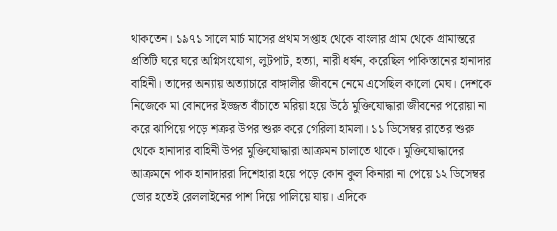থাকতেন। ১৯৭১ সালে মার্চ মাসের প্রথম সপ্তাহ থেকে বাংলার গ্রাম থেকে গ্রামান্তরে প্রতিটি ঘরে ঘরে অগ্নিসংযোগ, লুটপাট, হত্যা, নারী ধর্ষন, করেছিল পাকিস্তানের হানাদার বাহিনী। তাদের অন্যায় অত্যাচারে বাঙ্গালীর জীবনে নেমে এসেছিল কালো মেঘ। দেশকে নিজেকে মা বোনদের ইজ্জত বাঁচাতে মরিয়া হয়ে উঠে মুক্তিযোদ্ধারা জীবনের পরোয়া না করে ঝাপিয়ে পড়ে শক্রর উপর শুরু করে গেরিলা হামলা। ১১ ডিসেম্বর রাতের শুরু থেকে হানাদার বাহিনী উপর মুক্তিযোদ্ধারা আক্রমন চালাতে থাকে। মুক্তিযোদ্ধাদের আক্রমনে পাক হানাদাররা দিশেহারা হয়ে পড়ে কোন কুল কিনারা না পেয়ে ১২ ডিসেম্বর ভোর হতেই রেললাইনের পাশ দিয়ে পালিয়ে যায়। এদিকে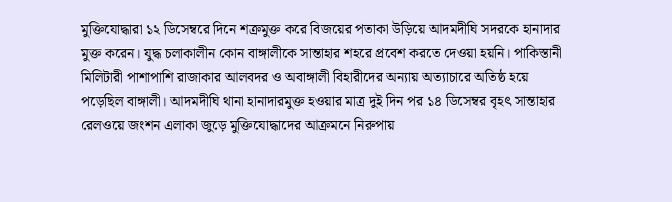মুক্তিযোদ্ধারা ১২ ডিসেম্বরে দিনে শক্রমুক্ত করে বিজয়ের পতাকা উড়িয়ে আদমদীঘি সদরকে হানাদার মুক্ত করেন। যুদ্ধ চলাকালীন কোন বাঙ্গালীকে সান্তাহার শহরে প্রবেশ করতে দেওয়া হয়নি। পাকিস্তানী মিলিটারী পাশাপাশি রাজাকার আলবদর ও অবাঙ্গালী বিহারীদের অন্যায় অত্যাচারে অতিষ্ঠ হয়ে পড়েছিল বাঙ্গালী। আদমদীঘি থানা হানাদারমুক্ত হওয়ার মাত্র দুই দিন পর ১৪ ডিসেম্বর বৃহৎ সান্তাহার রেলওয়ে জংশন এলাকা জুড়ে মুক্তিযোদ্ধাদের আক্রমনে নিরুপায়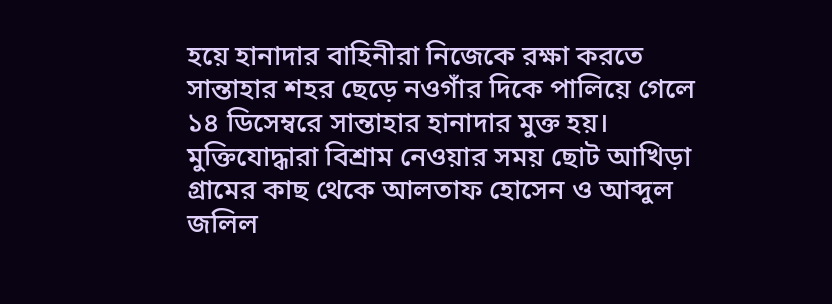হয়ে হানাদার বাহিনীরা নিজেকে রক্ষা করতে সান্তাহার শহর ছেড়ে নওগাঁর দিকে পালিয়ে গেলে ১৪ ডিসেম্বরে সান্তাহার হানাদার মুক্ত হয়। মুক্তিযোদ্ধারা বিশ্রাম নেওয়ার সময় ছোট আখিড়া গ্রামের কাছ থেকে আলতাফ হোসেন ও আব্দুল জলিল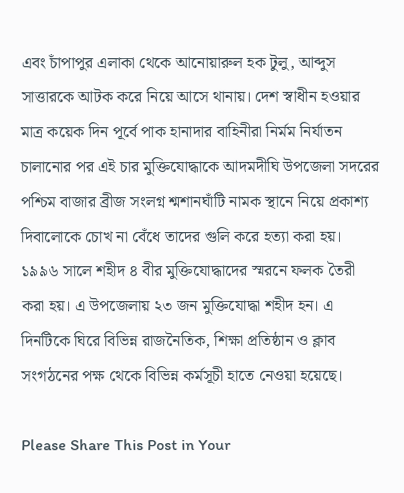এবং চাঁপাপুর এলাকা থেকে আনোয়ারুল হক টুলু, আব্দুস সাত্তারকে আটক করে নিয়ে আসে থানায়। দেশ স্বাধীন হওয়ার মাত্র কয়েক দিন পূর্বে পাক হানাদার বাহিনীরা নির্মম নির্যাতন চালানোর পর এই চার মুক্তিযোদ্ধাকে আদমদীঘি উপজেলা সদরের পশ্চিম বাজার ব্রীজ সংলগ্ন শ্মশানঘাঁটি নামক স্থানে নিয়ে প্রকাশ্য দিবালোকে চোখ না বেঁধে তাদের গুলি করে হত্যা করা হয়। ১৯৯৬ সালে শহীদ ৪ বীর মুক্তিযোদ্ধাদের স্মরনে ফলক তৈরী করা হয়। এ উপজেলায় ২৩ জন মুক্তিযোদ্ধা শহীদ হন। এ দিনটিকে ঘিরে বিভিন্ন রাজনৈতিক, শিক্ষা প্রতিষ্ঠান ও ক্লাব সংগঠনের পক্ষ থেকে বিভিন্ন কর্মসূচী হাতে নেওয়া হয়েছে।

Please Share This Post in Your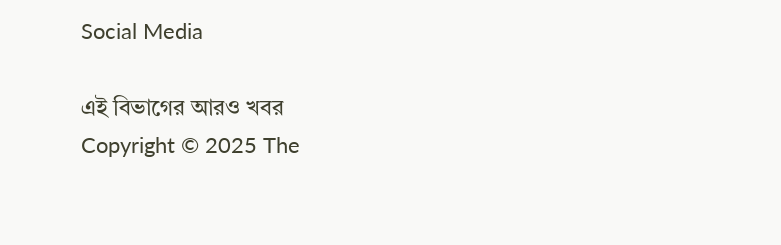Social Media

এই বিভাগের আরও খবর
Copyright © 2025 The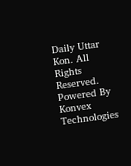Daily Uttar Kon. All Rights Reserved.
Powered By Konvex Technologies